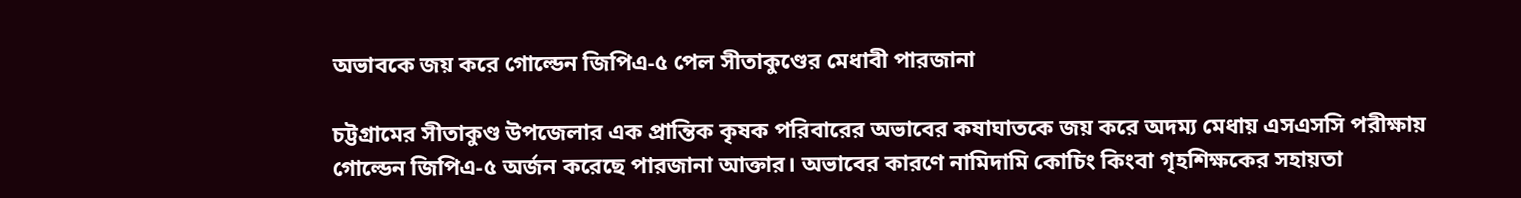অভাবকে জয় করে গোল্ডেন জিপিএ-৫ পেল সীতাকুণ্ডের মেধাবী পারজানা

চট্টগ্রামের সীতাকুণ্ড উপজেলার এক প্রান্তিক কৃষক পরিবারের অভাবের কষাঘাতকে জয় করে অদম্য মেধায় এসএসসি পরীক্ষায় গোল্ডেন জিপিএ-৫ অর্জন করেছে পারজানা আক্তার। অভাবের কারণে নামিদামি কোচিং কিংবা গৃহশিক্ষকের সহায়তা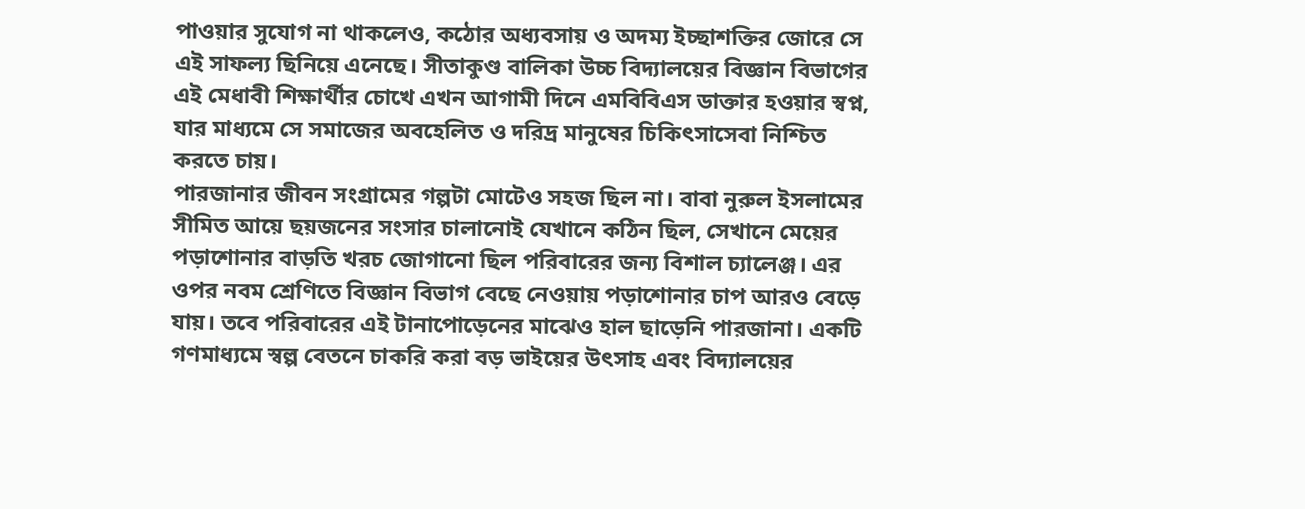পাওয়ার সুযোগ না থাকলেও, কঠোর অধ্যবসায় ও অদম্য ইচ্ছাশক্তির জোরে সে এই সাফল্য ছিনিয়ে এনেছে। সীতাকুণ্ড বালিকা উচ্চ বিদ্যালয়ের বিজ্ঞান বিভাগের এই মেধাবী শিক্ষার্থীর চোখে এখন আগামী দিনে এমবিবিএস ডাক্তার হওয়ার স্বপ্ন, যার মাধ্যমে সে সমাজের অবহেলিত ও দরিদ্র মানুষের চিকিৎসাসেবা নিশ্চিত করতে চায়।
পারজানার জীবন সংগ্রামের গল্পটা মোটেও সহজ ছিল না। বাবা নুরুল ইসলামের সীমিত আয়ে ছয়জনের সংসার চালানোই যেখানে কঠিন ছিল, সেখানে মেয়ের পড়াশোনার বাড়তি খরচ জোগানো ছিল পরিবারের জন্য বিশাল চ্যালেঞ্জ। এর ওপর নবম শ্রেণিতে বিজ্ঞান বিভাগ বেছে নেওয়ায় পড়াশোনার চাপ আরও বেড়ে যায়। তবে পরিবারের এই টানাপোড়েনের মাঝেও হাল ছাড়েনি পারজানা। একটি গণমাধ্যমে স্বল্প বেতনে চাকরি করা বড় ভাইয়ের উৎসাহ এবং বিদ্যালয়ের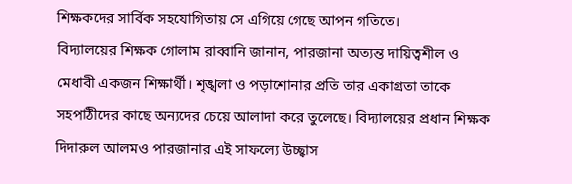শিক্ষকদের সার্বিক সহযোগিতায় সে এগিয়ে গেছে আপন গতিতে।
বিদ্যালয়ের শিক্ষক গোলাম রাব্বানি জানান, পারজানা অত্যন্ত দায়িত্বশীল ও মেধাবী একজন শিক্ষার্থী। শৃঙ্খলা ও পড়াশোনার প্রতি তার একাগ্রতা তাকে সহপাঠীদের কাছে অন্যদের চেয়ে আলাদা করে তুলেছে। বিদ্যালয়ের প্রধান শিক্ষক দিদারুল আলমও পারজানার এই সাফল্যে উচ্ছ্বাস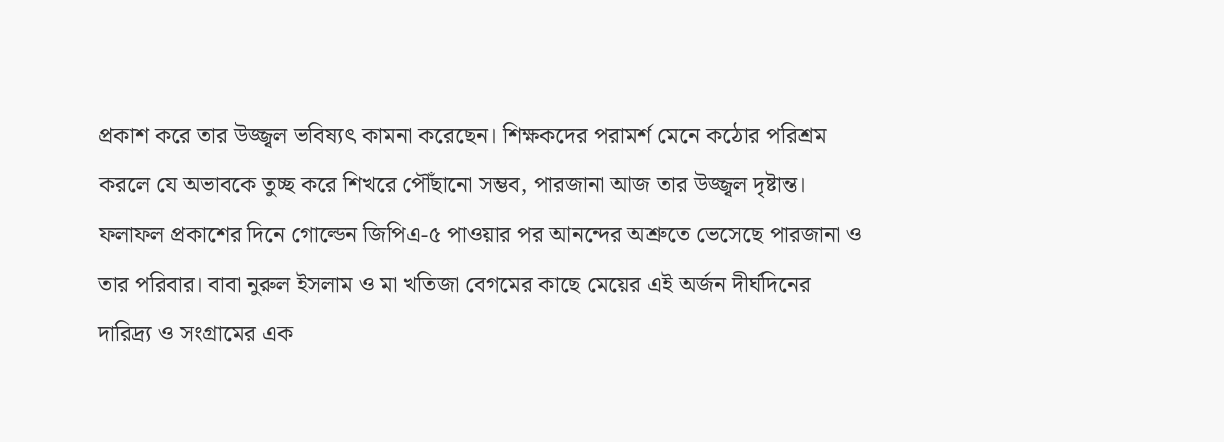প্রকাশ করে তার উজ্জ্বল ভবিষ্যৎ কামনা করেছেন। শিক্ষকদের পরামর্শ মেনে কঠোর পরিশ্রম করলে যে অভাবকে তুচ্ছ করে শিখরে পৌঁছানো সম্ভব, পারজানা আজ তার উজ্জ্বল দৃষ্টান্ত।
ফলাফল প্রকাশের দিনে গোল্ডেন জিপিএ-৫ পাওয়ার পর আনন্দের অশ্রুতে ভেসেছে পারজানা ও তার পরিবার। বাবা নুরুল ইসলাম ও মা খতিজা বেগমের কাছে মেয়ের এই অর্জন দীর্ঘদিনের দারিদ্র্য ও সংগ্রামের এক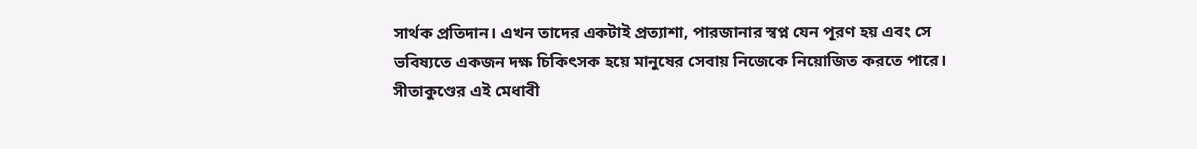সার্থক প্রতিদান। এখন তাদের একটাই প্রত্যাশা, পারজানার স্বপ্ন যেন পূরণ হয় এবং সে ভবিষ্যতে একজন দক্ষ চিকিৎসক হয়ে মানুষের সেবায় নিজেকে নিয়োজিত করতে পারে। সীতাকুণ্ডের এই মেধাবী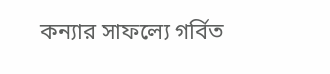কন্যার সাফল্যে গর্বিত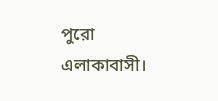পুরো এলাকাবাসী।